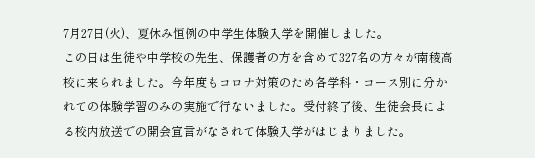7月27日(火)、夏休み恒例の中学生体験入学を開催しました。
この日は生徒や中学校の先生、保護者の方を含めて327名の方々が南稜高校に来られました。今年度もコロナ対策のため各学科・コース別に分かれての体験学習のみの実施で行ないました。受付終了後、生徒会長による校内放送での開会宣言がなされて体験入学がはじまりました。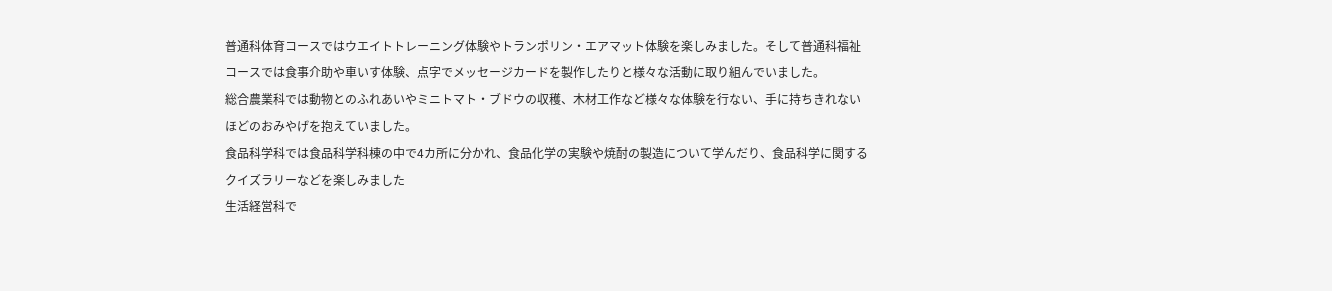普通科体育コースではウエイトトレーニング体験やトランポリン・エアマット体験を楽しみました。そして普通科福祉コースでは食事介助や車いす体験、点字でメッセージカードを製作したりと様々な活動に取り組んでいました。
総合農業科では動物とのふれあいやミニトマト・ブドウの収穫、木材工作など様々な体験を行ない、手に持ちきれないほどのおみやげを抱えていました。
食品科学科では食品科学科棟の中で4カ所に分かれ、食品化学の実験や焼酎の製造について学んだり、食品科学に関するクイズラリーなどを楽しみました
生活経営科で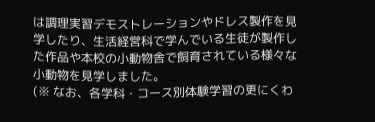は調理実習デモストレーションやドレス製作を見学したり、生活経営科で学んでいる生徒が製作した作品や本校の小動物舎で飼育されている様々な小動物を見学しました。
(※ なお、各学科・コース別体験学習の更にくわ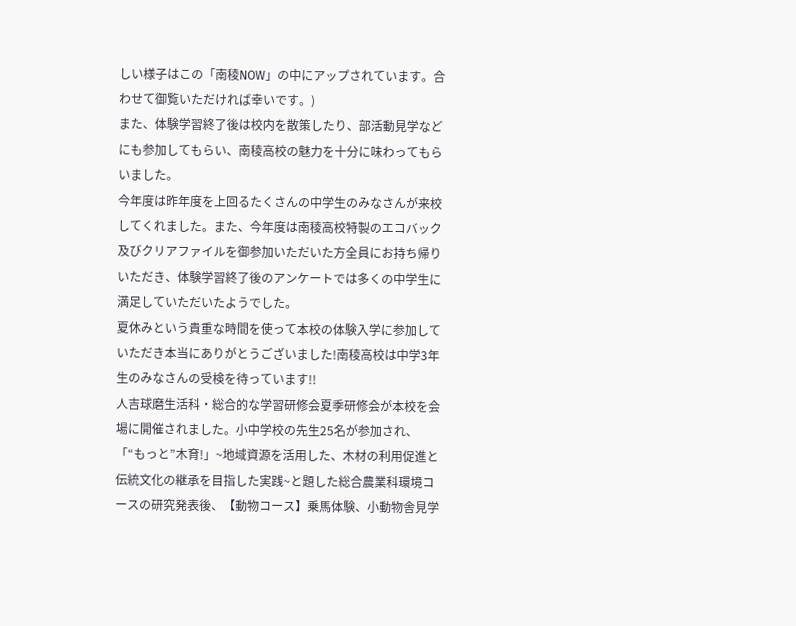しい様子はこの「南稜NOW」の中にアップされています。合わせて御覧いただければ幸いです。)
また、体験学習終了後は校内を散策したり、部活動見学などにも参加してもらい、南稜高校の魅力を十分に味わってもらいました。
今年度は昨年度を上回るたくさんの中学生のみなさんが来校してくれました。また、今年度は南稜高校特製のエコバック及びクリアファイルを御参加いただいた方全員にお持ち帰りいただき、体験学習終了後のアンケートでは多くの中学生に満足していただいたようでした。
夏休みという貴重な時間を使って本校の体験入学に参加していただき本当にありがとうございました!南稜高校は中学3年生のみなさんの受検を待っています!!
人吉球磨生活科・総合的な学習研修会夏季研修会が本校を会場に開催されました。小中学校の先生25名が参加され、
「“もっと”木育!」~地域資源を活用した、木材の利用促進と伝統文化の継承を目指した実践~と題した総合農業科環境コースの研究発表後、【動物コース】乗馬体験、小動物舎見学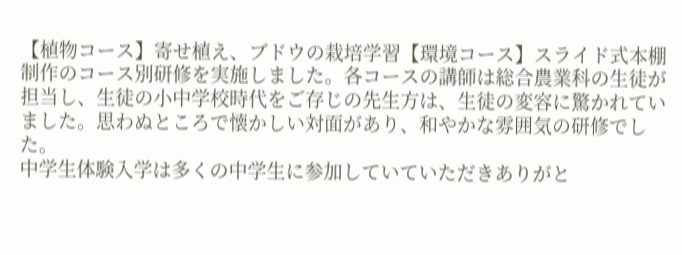【植物コース】寄せ植え、ブドウの栽培学習【環境コース】スライド式本棚制作のコース別研修を実施しました。各コースの講師は総合農業科の生徒が担当し、生徒の小中学校時代をご存じの先生方は、生徒の変容に驚かれていました。思わぬところで懐かしい対面があり、和やかな雰囲気の研修でした。
中学生体験入学は多くの中学生に参加していていただきありがと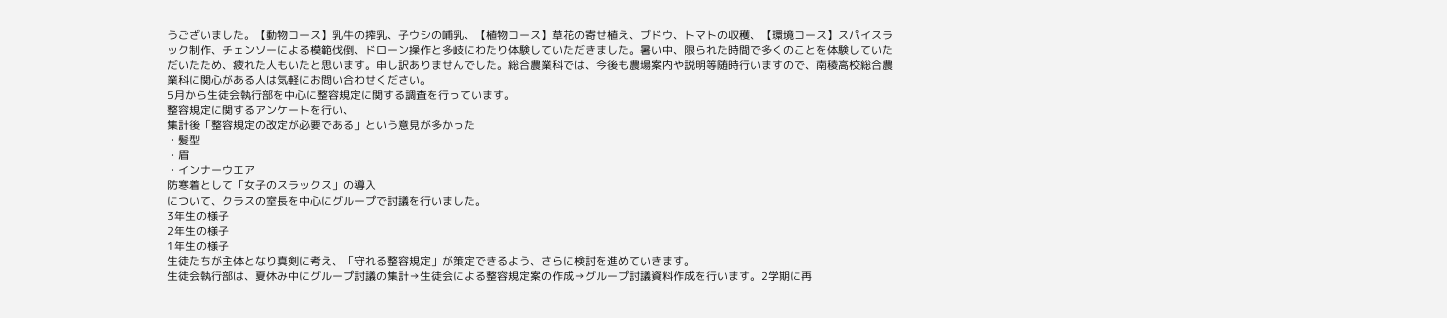うございました。【動物コース】乳牛の搾乳、子ウシの哺乳、【植物コース】草花の寄せ植え、ブドウ、トマトの収穫、【環境コース】スパイスラック制作、チェンソーによる模範伐倒、ドローン操作と多岐にわたり体験していただきました。暑い中、限られた時間で多くのことを体験していただいたため、疲れた人もいたと思います。申し訳ありませんでした。総合農業科では、今後も農場案内や説明等随時行いますので、南稜高校総合農業科に関心がある人は気軽にお問い合わせください。
5月から生徒会執行部を中心に整容規定に関する調査を行っています。
整容規定に関するアンケートを行い、
集計後「整容規定の改定が必要である」という意見が多かった
・髪型
・眉
・インナーウエア
防寒着として「女子のスラックス」の導入
について、クラスの室長を中心にグループで討議を行いました。
3年生の様子
2年生の様子
1年生の様子
生徒たちが主体となり真剣に考え、「守れる整容規定」が策定できるよう、さらに検討を進めていきます。
生徒会執行部は、夏休み中にグループ討議の集計→生徒会による整容規定案の作成→グループ討議資料作成を行います。2学期に再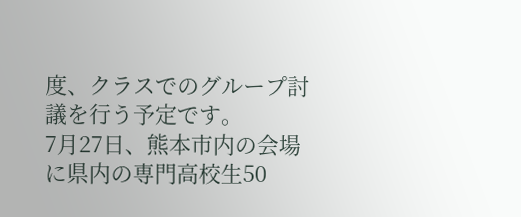度、クラスでのグループ討議を行う予定です。
7月27日、熊本市内の会場に県内の専門高校生50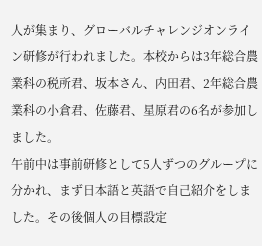人が集まり、グローバルチャレンジオンライン研修が行われました。本校からは3年総合農業科の税所君、坂本さん、内田君、2年総合農業科の小倉君、佐藤君、星原君の6名が参加しました。
午前中は事前研修として5人ずつのグループに分かれ、まず日本語と英語で自己紹介をしました。その後個人の目標設定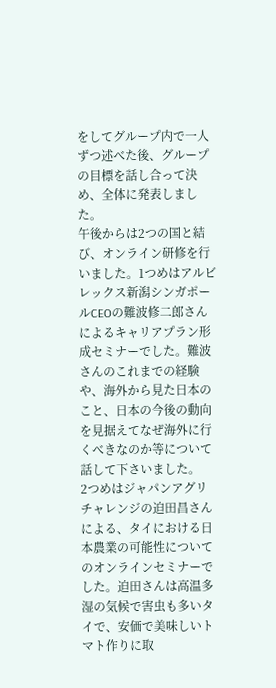をしてグループ内で一人ずつ述べた後、グループの目標を話し合って決め、全体に発表しました。
午後からは2つの国と結び、オンライン研修を行いました。1つめはアルビレックス新潟シンガポールCEOの難波修二郎さんによるキャリアプラン形成セミナーでした。難波さんのこれまでの経験や、海外から見た日本のこと、日本の今後の動向を見据えてなぜ海外に行くべきなのか等について話して下さいました。
2つめはジャパンアグリチャレンジの迫田昌さんによる、タイにおける日本農業の可能性についてのオンラインセミナーでした。迫田さんは高温多湿の気候で害虫も多いタイで、安価で美味しいトマト作りに取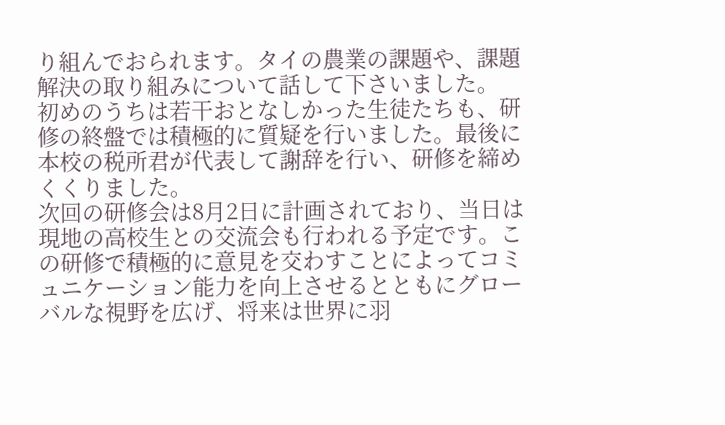り組んでおられます。タイの農業の課題や、課題解決の取り組みについて話して下さいました。
初めのうちは若干おとなしかった生徒たちも、研修の終盤では積極的に質疑を行いました。最後に本校の税所君が代表して謝辞を行い、研修を締めくくりました。
次回の研修会は8月2日に計画されており、当日は現地の高校生との交流会も行われる予定です。この研修で積極的に意見を交わすことによってコミュニケーション能力を向上させるとともにグローバルな視野を広げ、将来は世界に羽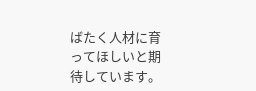ばたく人材に育ってほしいと期待しています。